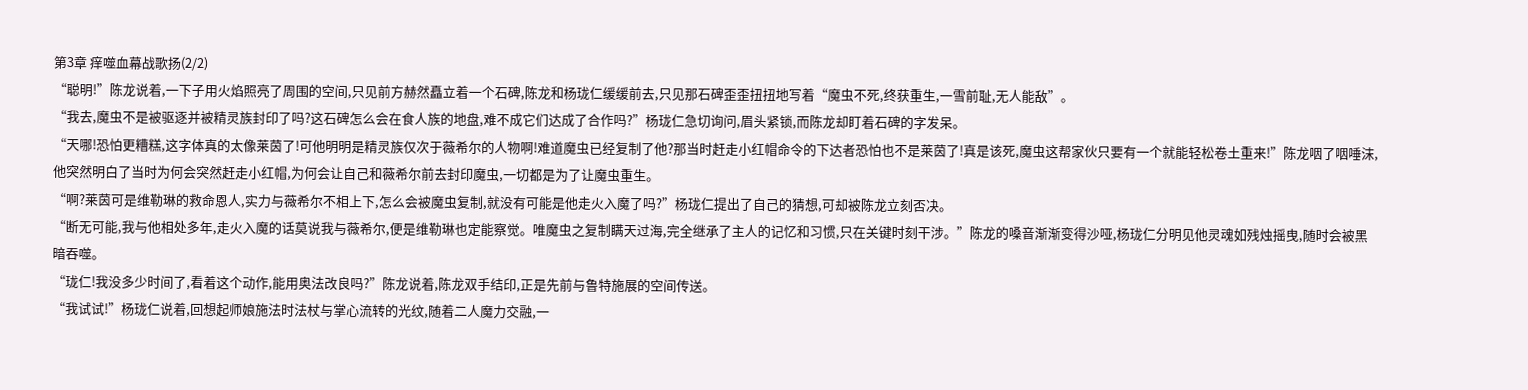第3章 痒噬血幕战歌扬(2/2)
“聪明!”陈龙说着,一下子用火焰照亮了周围的空间,只见前方赫然矗立着一个石碑,陈龙和杨珑仁缓缓前去,只见那石碑歪歪扭扭地写着“魔虫不死,终获重生,一雪前耻,无人能敌”。
“我去,魔虫不是被驱逐并被精灵族封印了吗?这石碑怎么会在食人族的地盘,难不成它们达成了合作吗?”杨珑仁急切询问,眉头紧锁,而陈龙却盯着石碑的字发呆。
“天哪!恐怕更糟糕,这字体真的太像莱茵了!可他明明是精灵族仅次于薇希尔的人物啊!难道魔虫已经复制了他?那当时赶走小红帽命令的下达者恐怕也不是莱茵了!真是该死,魔虫这帮家伙只要有一个就能轻松卷土重来!”陈龙咽了咽唾沫,他突然明白了当时为何会突然赶走小红帽,为何会让自己和薇希尔前去封印魔虫,一切都是为了让魔虫重生。
“啊?莱茵可是维勒琳的救命恩人,实力与薇希尔不相上下,怎么会被魔虫复制,就没有可能是他走火入魔了吗?”杨珑仁提出了自己的猜想,可却被陈龙立刻否决。
“断无可能,我与他相处多年,走火入魔的话莫说我与薇希尔,便是维勒琳也定能察觉。唯魔虫之复制瞒天过海,完全继承了主人的记忆和习惯,只在关键时刻干涉。”陈龙的嗓音渐渐变得沙哑,杨珑仁分明见他灵魂如残烛摇曳,随时会被黑暗吞噬。
“珑仁!我没多少时间了,看着这个动作,能用奥法改良吗?”陈龙说着,陈龙双手结印,正是先前与鲁特施展的空间传送。
“我试试!”杨珑仁说着,回想起师娘施法时法杖与掌心流转的光纹,随着二人魔力交融,一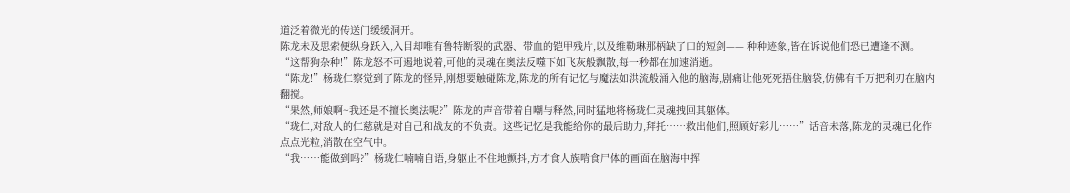道泛着微光的传送门缓缓洞开。
陈龙未及思索便纵身跃入,入目却唯有鲁特断裂的武器、带血的铠甲残片,以及维勒琳那柄缺了口的短剑—— 种种迹象,皆在诉说他们恐已遭逢不测。
“这帮狗杂种!”陈龙怒不可遏地说着,可他的灵魂在奥法反噬下如飞灰般飘散,每一秒都在加速消逝。
“陈龙!”杨珑仁察觉到了陈龙的怪异,刚想要触碰陈龙,陈龙的所有记忆与魔法如洪流般涌入他的脑海,剧痛让他死死捂住脑袋,仿佛有千万把利刃在脑内翻搅。
“果然,师娘啊~我还是不擅长奥法呢?”陈龙的声音带着自嘲与释然,同时猛地将杨珑仁灵魂拽回其躯体。
“珑仁,对敌人的仁慈就是对自己和战友的不负责。这些记忆是我能给你的最后助力,拜托……救出他们,照顾好彩儿……”话音未落,陈龙的灵魂已化作点点光粒,消散在空气中。
“我……能做到吗?”杨珑仁喃喃自语,身躯止不住地颤抖,方才食人族啃食尸体的画面在脑海中挥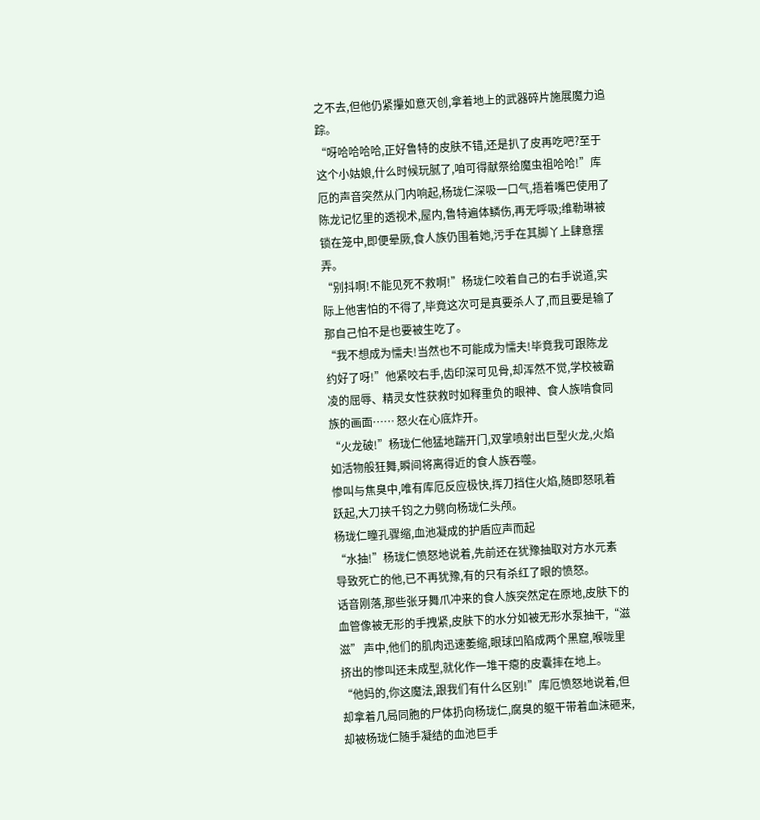之不去,但他仍紧攥如意灭创,拿着地上的武器碎片施展魔力追踪。
“呀哈哈哈哈,正好鲁特的皮肤不错,还是扒了皮再吃吧?至于这个小姑娘,什么时候玩腻了,咱可得献祭给魔虫祖哈哈!”库厄的声音突然从门内响起,杨珑仁深吸一口气,捂着嘴巴使用了陈龙记忆里的透视术,屋内,鲁特遍体鳞伤,再无呼吸;维勒琳被锁在笼中,即便晕厥,食人族仍围着她,污手在其脚丫上肆意摆弄。
“别抖啊!不能见死不救啊!”杨珑仁咬着自己的右手说道,实际上他害怕的不得了,毕竟这次可是真要杀人了,而且要是输了那自己怕不是也要被生吃了。
“我不想成为懦夫!当然也不可能成为懦夫!毕竟我可跟陈龙约好了呀!”他紧咬右手,齿印深可见骨,却浑然不觉,学校被霸凌的屈辱、精灵女性获救时如释重负的眼神、食人族啃食同族的画面…… 怒火在心底炸开。
“火龙破!”杨珑仁他猛地踹开门,双掌喷射出巨型火龙,火焰如活物般狂舞,瞬间将离得近的食人族吞噬。
惨叫与焦臭中,唯有库厄反应极快,挥刀挡住火焰,随即怒吼着跃起,大刀挟千钧之力劈向杨珑仁头颅。
杨珑仁瞳孔骤缩,血池凝成的护盾应声而起
“水抽!”杨珑仁愤怒地说着,先前还在犹豫抽取对方水元素导致死亡的他,已不再犹豫,有的只有杀红了眼的愤怒。
话音刚落,那些张牙舞爪冲来的食人族突然定在原地,皮肤下的血管像被无形的手拽紧,皮肤下的水分如被无形水泵抽干,“滋滋” 声中,他们的肌肉迅速萎缩,眼球凹陷成两个黑窟,喉咙里挤出的惨叫还未成型,就化作一堆干瘪的皮囊摔在地上。
“他妈的,你这魔法,跟我们有什么区别!”库厄愤怒地说着,但却拿着几局同胞的尸体扔向杨珑仁,腐臭的躯干带着血沫砸来,却被杨珑仁随手凝结的血池巨手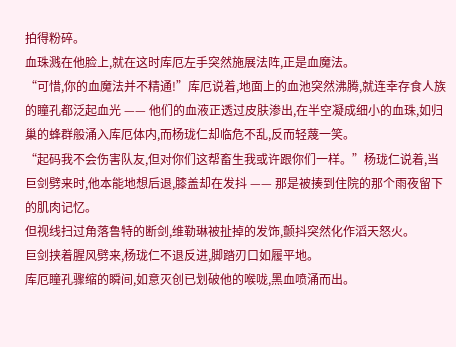拍得粉碎。
血珠溅在他脸上,就在这时库厄左手突然施展法阵,正是血魔法。
“可惜,你的血魔法并不精通!”库厄说着,地面上的血池突然沸腾,就连幸存食人族的瞳孔都泛起血光 —— 他们的血液正透过皮肤渗出,在半空凝成细小的血珠,如归巢的蜂群般涌入库厄体内,而杨珑仁却临危不乱,反而轻蔑一笑。
“起码我不会伤害队友,但对你们这帮畜生我或许跟你们一样。”杨珑仁说着,当巨剑劈来时,他本能地想后退,膝盖却在发抖 —— 那是被揍到住院的那个雨夜留下的肌肉记忆。
但视线扫过角落鲁特的断剑,维勒琳被扯掉的发饰,颤抖突然化作滔天怒火。
巨剑挟着腥风劈来,杨珑仁不退反进,脚踏刃口如履平地。
库厄瞳孔骤缩的瞬间,如意灭创已划破他的喉咙,黑血喷涌而出。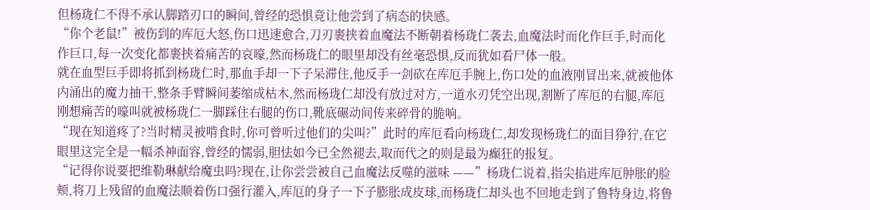但杨珑仁不得不承认脚踏刃口的瞬间,曾经的恐惧竟让他尝到了病态的快感。
“你个老鼠!”被伤到的库厄大怒,伤口迅速愈合,刀刃裹挟着血魔法不断朝着杨珑仁袭去,血魔法时而化作巨手,时而化作巨口,每一次变化都裹挟着痛苦的哀嚎,然而杨珑仁的眼里却没有丝毫恐惧,反而犹如看尸体一般。
就在血型巨手即将抓到杨珑仁时,那血手却一下子呆滞住,他反手一剑砍在库厄手腕上,伤口处的血液刚冒出来,就被他体内涌出的魔力抽干,整条手臂瞬间萎缩成枯木,然而杨珑仁却没有放过对方,一道水刃凭空出现,割断了库厄的右腿,库厄刚想痛苦的嚎叫就被杨珑仁一脚踩住右腿的伤口,靴底碾动间传来碎骨的脆响。
“现在知道疼了?当时精灵被啃食时,你可曾听过他们的尖叫?”此时的库厄看向杨珑仁,却发现杨珑仁的面目狰狞,在它眼里这完全是一幅杀神面容,曾经的懦弱,胆怯如今已全然褪去,取而代之的则是最为癫狂的报复。
“记得你说要把维勒琳献给魔虫吗?现在,让你尝尝被自己血魔法反噬的滋味 ——”杨珑仁说着,指尖掐进库厄肿胀的脸颊,将刀上残留的血魔法顺着伤口强行灌入,库厄的身子一下子膨胀成皮球,而杨珑仁却头也不回地走到了鲁特身边,将鲁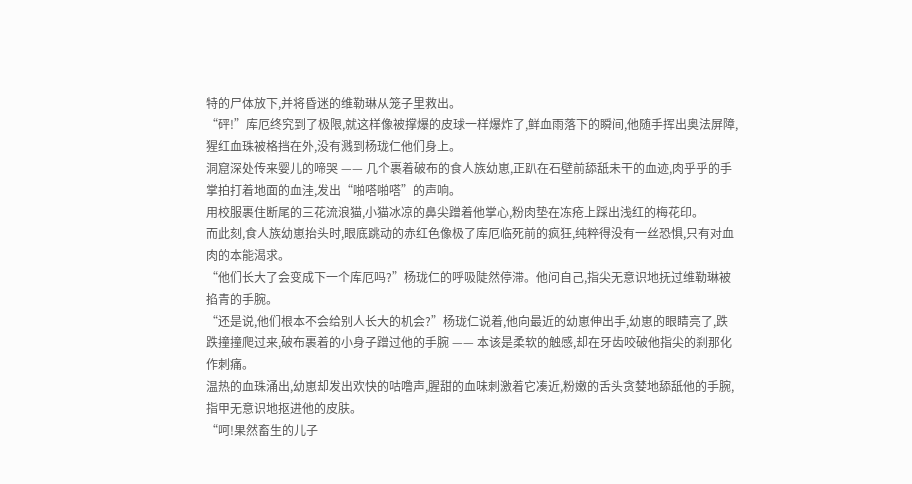特的尸体放下,并将昏迷的维勒琳从笼子里救出。
“砰!”库厄终究到了极限,就这样像被撑爆的皮球一样爆炸了,鲜血雨落下的瞬间,他随手挥出奥法屏障,猩红血珠被格挡在外,没有溅到杨珑仁他们身上。
洞窟深处传来婴儿的啼哭 —— 几个裹着破布的食人族幼崽,正趴在石壁前舔舐未干的血迹,肉乎乎的手掌拍打着地面的血洼,发出“啪嗒啪嗒”的声响。
用校服裹住断尾的三花流浪猫,小猫冰凉的鼻尖蹭着他掌心,粉肉垫在冻疮上踩出浅红的梅花印。
而此刻,食人族幼崽抬头时,眼底跳动的赤红色像极了库厄临死前的疯狂,纯粹得没有一丝恐惧,只有对血肉的本能渴求。
“他们长大了会变成下一个库厄吗?”杨珑仁的呼吸陡然停滞。他问自己,指尖无意识地抚过维勒琳被掐青的手腕。
“还是说,他们根本不会给别人长大的机会?”杨珑仁说着,他向最近的幼崽伸出手,幼崽的眼睛亮了,跌跌撞撞爬过来,破布裹着的小身子蹭过他的手腕 —— 本该是柔软的触感,却在牙齿咬破他指尖的刹那化作刺痛。
温热的血珠涌出,幼崽却发出欢快的咕噜声,腥甜的血味刺激着它凑近,粉嫩的舌头贪婪地舔舐他的手腕,指甲无意识地抠进他的皮肤。
“呵!果然畜生的儿子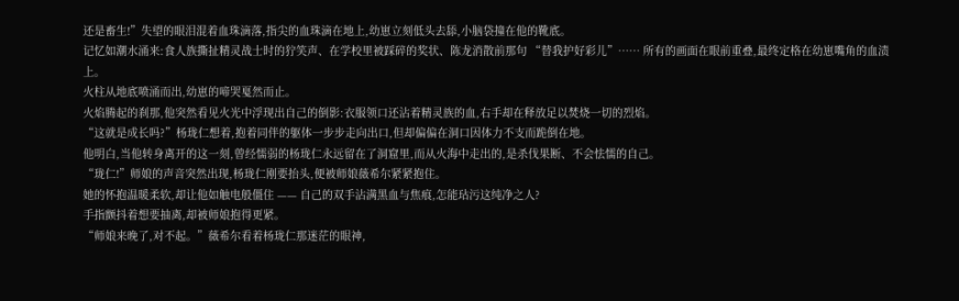还是畜生!”失望的眼泪混着血珠滴落,指尖的血珠滴在地上,幼崽立刻低头去舔,小脑袋撞在他的靴底。
记忆如潮水涌来:食人族撕扯精灵战士时的狞笑声、在学校里被踩碎的奖状、陈龙消散前那句 “替我护好彩儿”…… 所有的画面在眼前重叠,最终定格在幼崽嘴角的血渍上。
火柱从地底喷涌而出,幼崽的啼哭戛然而止。
火焰腾起的刹那,他突然看见火光中浮现出自己的倒影:衣服领口还沾着精灵族的血,右手却在释放足以焚烧一切的烈焰。
“这就是成长吗?”杨珑仁想着,抱着同伴的躯体一步步走向出口,但却偏偏在洞口因体力不支而跪倒在地。
他明白,当他转身离开的这一刻,曾经懦弱的杨珑仁永远留在了洞窟里,而从火海中走出的,是杀伐果断、不会怯懦的自己。
“珑仁!”师娘的声音突然出现,杨珑仁刚要抬头,便被师娘薇希尔紧紧抱住。
她的怀抱温暖柔软,却让他如触电般僵住 —— 自己的双手沾满黑血与焦痕,怎能玷污这纯净之人?
手指颤抖着想要抽离,却被师娘抱得更紧。
“师娘来晚了,对不起。”薇希尔看着杨珑仁那迷茫的眼神,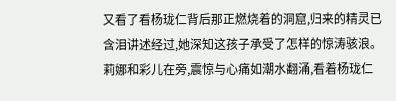又看了看杨珑仁背后那正燃烧着的洞窟,归来的精灵已含泪讲述经过,她深知这孩子承受了怎样的惊涛骇浪。
莉娜和彩儿在旁,震惊与心痛如潮水翻涌,看着杨珑仁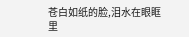苍白如纸的脸,泪水在眼眶里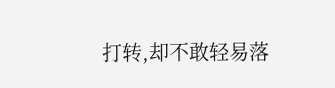打转,却不敢轻易落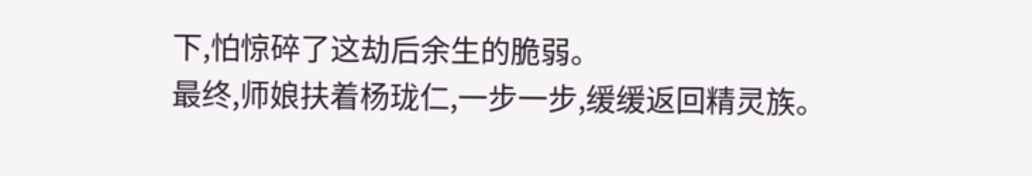下,怕惊碎了这劫后余生的脆弱。
最终,师娘扶着杨珑仁,一步一步,缓缓返回精灵族。